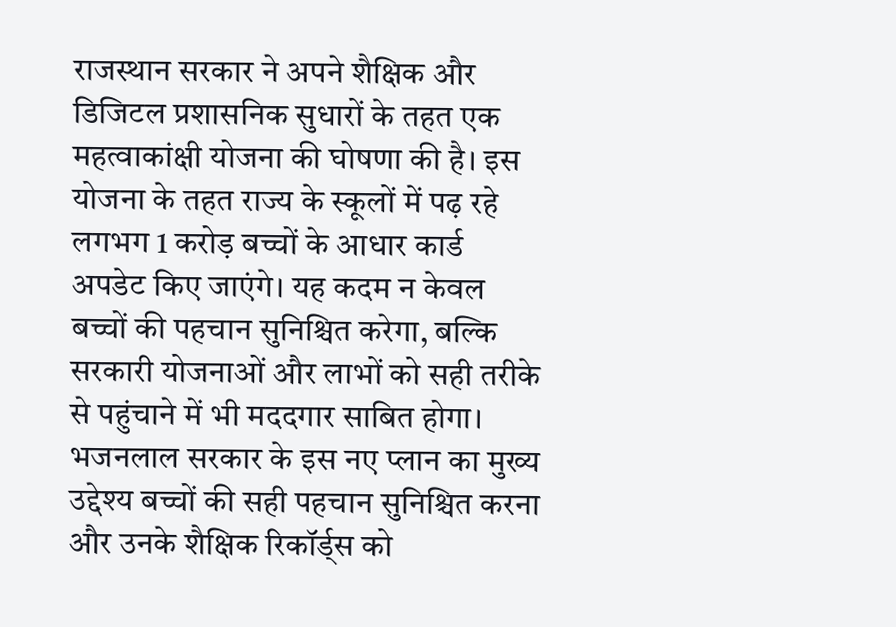राजस्थान सरकार ने अपने शैक्षिक और डिजिटल प्रशासनिक सुधारों के तहत एक महत्वाकांक्षी योजना की घोषणा की है। इस योजना के तहत राज्य के स्कूलों में पढ़ रहे लगभग 1 करोड़ बच्चों के आधार कार्ड अपडेट किए जाएंगे। यह कदम न केवल बच्चों की पहचान सुनिश्चित करेगा, बल्कि सरकारी योजनाओं और लाभों को सही तरीके से पहुंचाने में भी मददगार साबित होगा।
भजनलाल सरकार के इस नए प्लान का मुख्य उद्देश्य बच्चों की सही पहचान सुनिश्चित करना और उनके शैक्षिक रिकॉर्ड्स को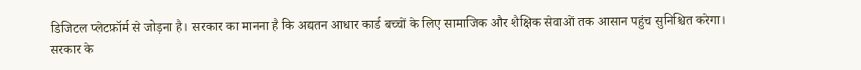डिजिटल प्लेटफ़ॉर्म से जोड़ना है। सरकार का मानना है कि अद्यतन आधार कार्ड बच्चों के लिए सामाजिक और शैक्षिक सेवाओं तक आसान पहुंच सुनिश्चित करेगा।
सरकार के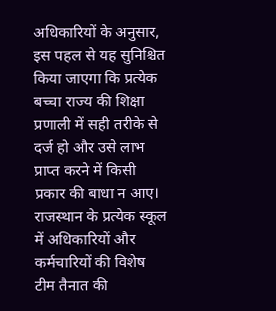अधिकारियों के अनुसार, इस पहल से यह सुनिश्चित किया जाएगा कि प्रत्येक बच्चा राज्य की शिक्षा प्रणाली में सही तरीके से दर्ज हो और उसे लाभ प्राप्त करने में किसी प्रकार की बाधा न आए।
राजस्थान के प्रत्येक स्कूल में अधिकारियों और कर्मचारियों की विशेष टीम तैनात की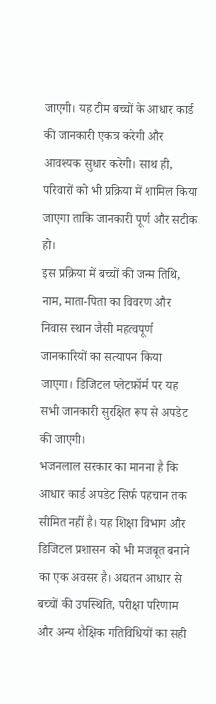जाएगी। यह टीम बच्चों के आधार कार्ड की जानकारी एकत्र करेगी और आवश्यक सुधार करेगी। साथ ही, परिवारों को भी प्रक्रिया में शामिल किया जाएगा ताकि जानकारी पूर्ण और सटीक हो।
इस प्रक्रिया में बच्चों की जन्म तिथि, नाम, माता-पिता का विवरण और निवास स्थान जैसी महत्वपूर्ण जानकारियों का सत्यापन किया जाएगा। डिजिटल प्लेटफ़ॉर्म पर यह सभी जानकारी सुरक्षित रूप से अपडेट की जाएगी।
भजनलाल सरकार का मानना है कि आधार कार्ड अपडेट सिर्फ पहचान तक सीमित नहीं है। यह शिक्षा विभाग और डिजिटल प्रशासन को भी मजबूत बनाने का एक अवसर है। अद्यतन आधार से बच्चों की उपस्थिति, परीक्षा परिणाम और अन्य शैक्षिक गतिविधियों का सही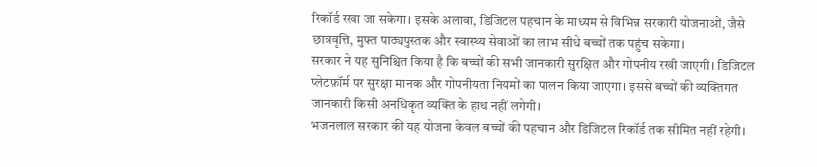रिकॉर्ड रखा जा सकेगा। इसके अलावा, डिजिटल पहचान के माध्यम से विभिन्न सरकारी योजनाओं, जैसे छात्रवृत्ति, मुफ्त पाठ्यपुस्तक और स्वास्थ्य सेवाओं का लाभ सीधे बच्चों तक पहुंच सकेगा।
सरकार ने यह सुनिश्चित किया है कि बच्चों की सभी जानकारी सुरक्षित और गोपनीय रखी जाएगी। डिजिटल प्लेटफ़ॉर्म पर सुरक्षा मानक और गोपनीयता नियमों का पालन किया जाएगा। इससे बच्चों की व्यक्तिगत जानकारी किसी अनधिकृत व्यक्ति के हाथ नहीं लगेगी।
भजनलाल सरकार की यह योजना केवल बच्चों की पहचान और डिजिटल रिकॉर्ड तक सीमित नहीं रहेगी।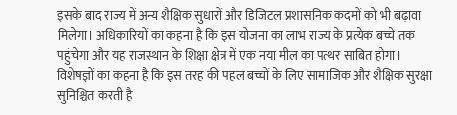इसके बाद राज्य में अन्य शैक्षिक सुधारों और डिजिटल प्रशासनिक कदमों को भी बढ़ावा मिलेगा। अधिकारियों का कहना है कि इस योजना का लाभ राज्य के प्रत्येक बच्चे तक पहुंचेगा और यह राजस्थान के शिक्षा क्षेत्र में एक नया मील का पत्थर साबित होगा।
विशेषज्ञों का कहना है कि इस तरह की पहल बच्चों के लिए सामाजिक और शैक्षिक सुरक्षा सुनिश्चित करती है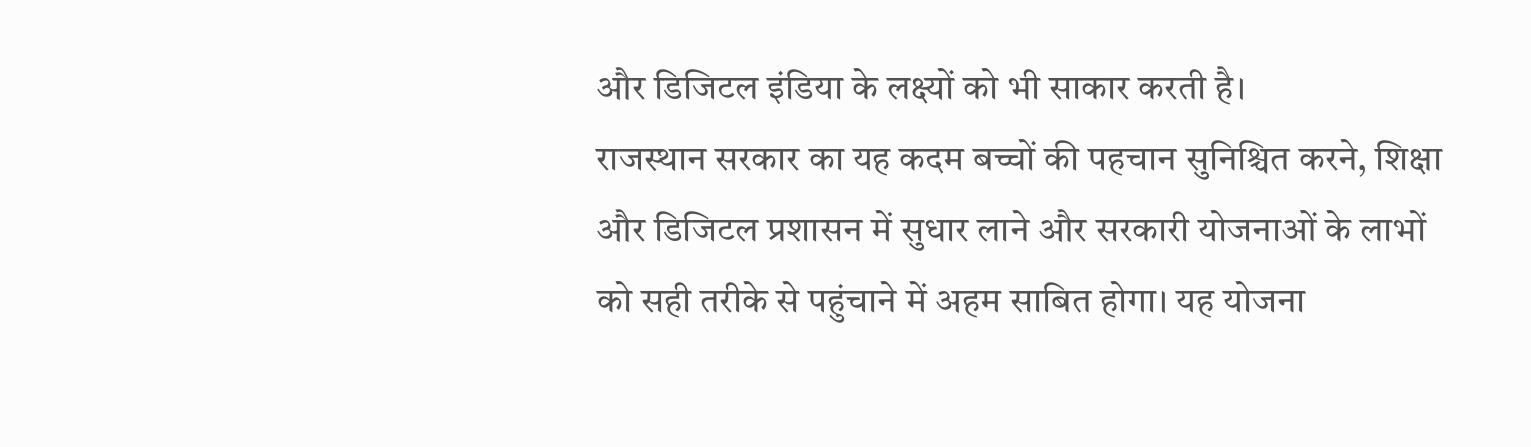और डिजिटल इंडिया के लक्ष्यों को भी साकार करती है।
राजस्थान सरकार का यह कदम बच्चों की पहचान सुनिश्चित करने, शिक्षा और डिजिटल प्रशासन में सुधार लाने और सरकारी योजनाओं के लाभों को सही तरीके से पहुंचाने में अहम साबित होगा। यह योजना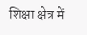शिक्षा क्षेत्र में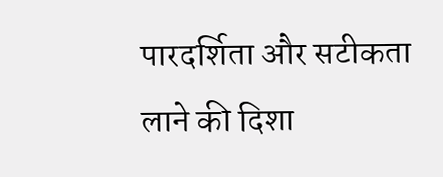पारदर्शिता और सटीकता लाने की दिशा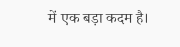में एक बड़ा कदम है।